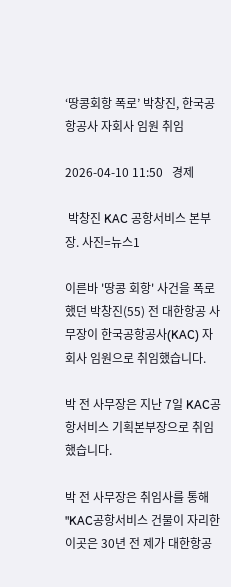‘땅콩회항 폭로’ 박창진, 한국공항공사 자회사 임원 취임

2026-04-10 11:50   경제

 박창진 KAC 공항서비스 본부장. 사진=뉴스1

이른바 '땅콩 회항' 사건을 폭로했던 박창진(55) 전 대한항공 사무장이 한국공항공사(KAC) 자회사 임원으로 취임했습니다.

박 전 사무장은 지난 7일 KAC공항서비스 기획본부장으로 취임했습니다.

박 전 사무장은 취임사를 통해 "KAC공항서비스 건물이 자리한 이곳은 30년 전 제가 대한항공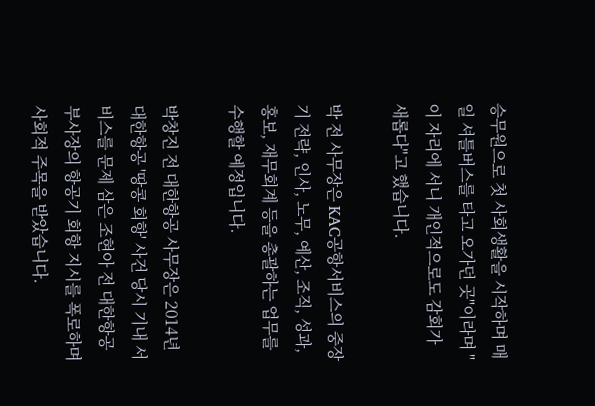승무원으로 첫 사회생활을 시작하며 매일 셔틀버스를 타고 오가던 곳"이라며 "이 자리에 서니 개인적으로도 감회가 새롭다"고 했습니다.

박 전 사무장은 KAC공항서비스의 중장기 전략, 인사, 노무, 예산, 조직, 성과, 홍보, 재무회계 등을 총괄하는 업무를 수행할 예정입니다.

박창진 전 대한항공 사무장은 2014년 대한항공 '땅콩 회항' 사건 당시 기내 서비스를 문제 삼은 조현아 전 대한항공 부사장의 항공기 회항 지시를 폭로하며 사회적 주목을 받았습니다.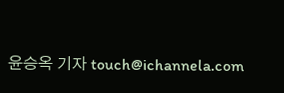윤승옥 기자 touch@ichannela.com